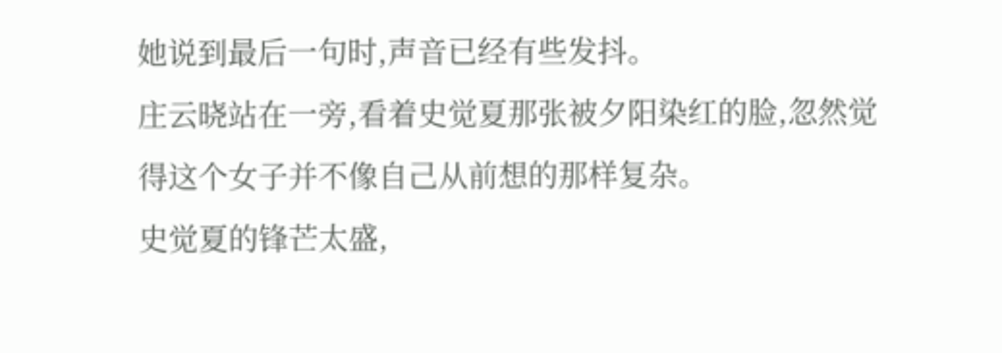她说到最后一句时,声音已经有些发抖。
庄云晓站在一旁,看着史觉夏那张被夕阳染红的脸,忽然觉得这个女子并不像自己从前想的那样复杂。
史觉夏的锋芒太盛,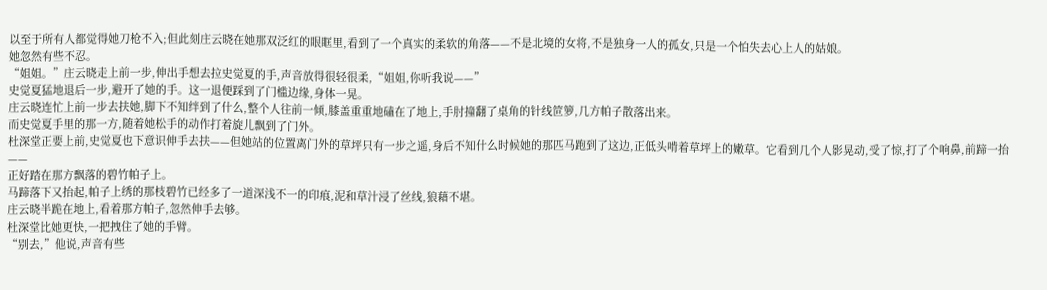以至于所有人都觉得她刀枪不入;但此刻庄云晓在她那双泛红的眼眶里,看到了一个真实的柔软的角落——不是北境的女将,不是独身一人的孤女,只是一个怕失去心上人的姑娘。
她忽然有些不忍。
“姐姐。”庄云晓走上前一步,伸出手想去拉史觉夏的手,声音放得很轻很柔,“姐姐,你听我说——”
史觉夏猛地退后一步,避开了她的手。这一退便踩到了门槛边缘,身体一晃。
庄云晓连忙上前一步去扶她,脚下不知绊到了什么,整个人往前一倾,膝盖重重地磕在了地上,手肘撞翻了桌角的针线笸箩,几方帕子散落出来。
而史觉夏手里的那一方,随着她松手的动作打着旋儿飘到了门外。
杜深堂正要上前,史觉夏也下意识伸手去扶——但她站的位置离门外的草坪只有一步之遥,身后不知什么时候她的那匹马跑到了这边,正低头啃着草坪上的嫩草。它看到几个人影晃动,受了惊,打了个响鼻,前蹄一抬——
正好踏在那方飘落的碧竹帕子上。
马蹄落下又抬起,帕子上绣的那枝碧竹已经多了一道深浅不一的印痕,泥和草汁浸了丝线,狼藉不堪。
庄云晓半跪在地上,看着那方帕子,忽然伸手去够。
杜深堂比她更快,一把拽住了她的手臂。
“别去,”他说,声音有些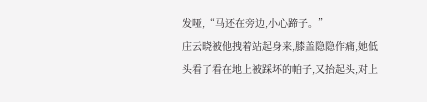发哑,“马还在旁边,小心蹄子。”
庄云晓被他拽着站起身来,膝盖隐隐作痛,她低头看了看在地上被踩坏的帕子,又抬起头,对上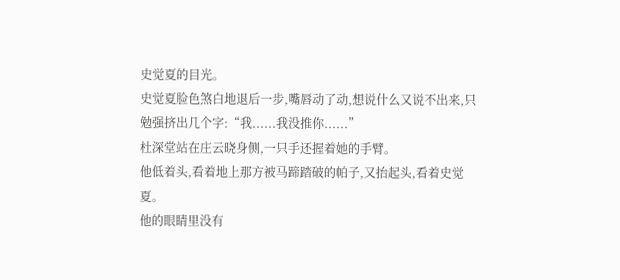史觉夏的目光。
史觉夏脸色煞白地退后一步,嘴唇动了动,想说什么又说不出来,只勉强挤出几个字:“我......我没推你......”
杜深堂站在庄云晓身侧,一只手还握着她的手臂。
他低着头,看着地上那方被马蹄踏破的帕子,又抬起头,看着史觉夏。
他的眼睛里没有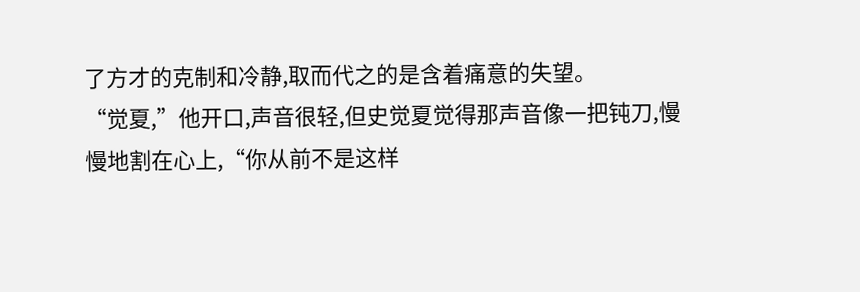了方才的克制和冷静,取而代之的是含着痛意的失望。
“觉夏,”他开口,声音很轻,但史觉夏觉得那声音像一把钝刀,慢慢地割在心上,“你从前不是这样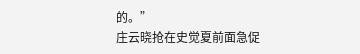的。”
庄云晓抢在史觉夏前面急促